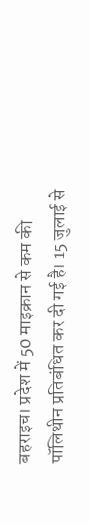बहराइच। प्रदेश में 50 माइक्रान से कम की पॉलिथीन प्रतिबंधित कर दी गई है। 15 जुलाई से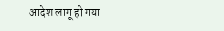आदेश लागू हो गया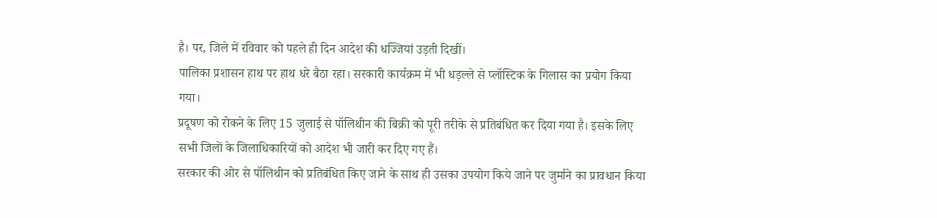है। पर, जिले में रविवार को पहले ही दिन आदेश की धज्जियां उड़ती दिखीं।
पालिका प्रशासन हाथ पर हाथ धरे बैठा रहा। सरकारी कार्यक्रम में भी धड़ल्ले से प्लॉस्टिक के गिलास का प्रयोग किया गया।
प्रदूषण को रोकने के लिए 15 जुलाई से पॉलिथीन की बिक्री को पूरी तरीके से प्रतिबंधित कर दिया गया है। इसके लिए सभी जिलों के जिलाधिकारियों को आदेश भी जारी कर दिए गए हैं।
सरकार की ओर से पॉलिथीन को प्रतिबंधित किए जाने के साथ ही उसका उपयोग किये जाने पर जुर्माने का प्रावधान किया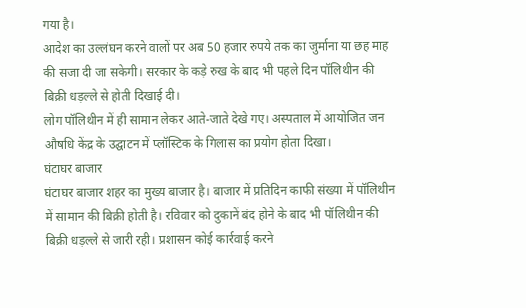गया है।
आदेश का उल्लंघन करने वालों पर अब 50 हजार रुपये तक का जुर्माना या छह माह की सजा दी जा सकेगी। सरकार के कड़े रुख के बाद भी पहले दिन पॉलिथीन की बिक्री धड़ल्ले से होती दिखाई दी।
लोग पॉलिथीन में ही सामान लेकर आते-जाते देखे गए। अस्पताल में आयोजित जन औषधि केंद्र के उद्घाटन में प्लॉस्टिक के गिलास का प्रयोग होता दिखा।
घंटाघर बाजार
घंटाघर बाजार शहर का मुख्य बाजार है। बाजार में प्रतिदिन काफी संख्या में पॉलिथीन में सामान की बिक्री होती है। रविवार को दुकानें बंद होने के बाद भी पॉलिथीन की बिक्री धड़ल्ले से जारी रही। प्रशासन कोई कार्रवाई करने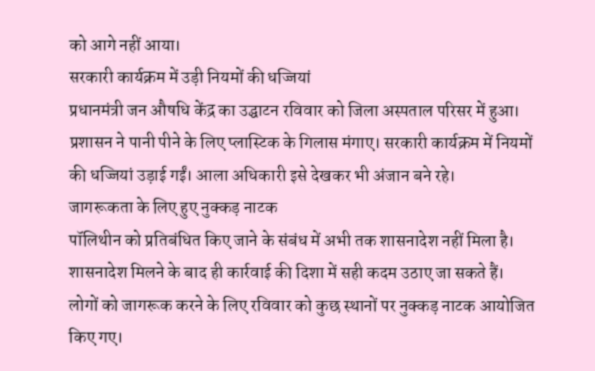को आगे नहीं आया।
सरकारी कार्यक्रम में उड़ी नियमों की धज्जियां
प्रधानमंत्री जन औषधि केंद्र का उद्घाटन रविवार को जिला अस्पताल परिसर में हुआ। प्रशासन ने पानी पीने के लिए प्लास्टिक के गिलास मंगाए। सरकारी कार्यक्रम में नियमों की धज्जियां उड़ाई गईं। आला अधिकारी इसे देखकर भी अंजान बने रहे।
जागरूकता के लिए हुए नुक्कड़ नाटक
पॉलिथीन को प्रतिबंधित किए जाने के संबंध में अभी तक शासनादेश नहीं मिला है। शासनादेश मिलने के बाद ही कार्रवाई की दिशा में सही कदम उठाए जा सकते हैं।
लोगों को जागरूक करने के लिए रविवार को कुछ स्थानों पर नुक्कड़ नाटक आयोजित किए गए।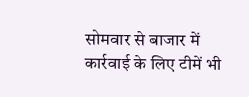सोमवार से बाजार में कार्रवाई के लिए टीमें भी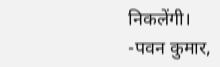निकलेंगी।
-पवन कुमार,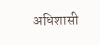अधिशासी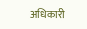अधिकारी